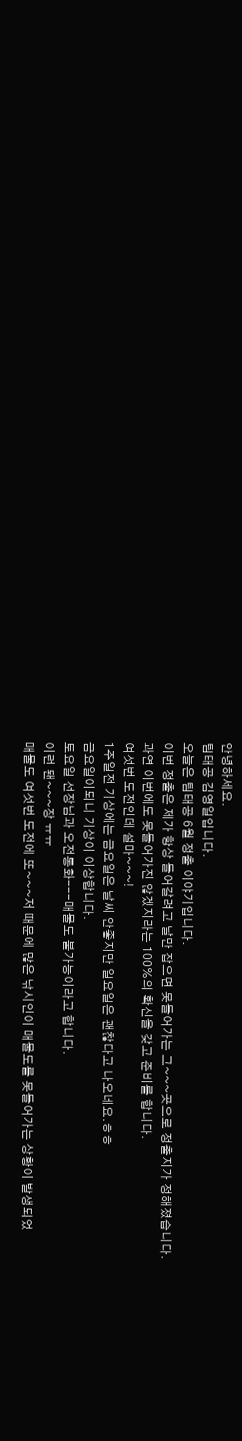안녕하세요.
팀태공 김영일입니다.
오늘은 팀태공 6월 정출 이야기입니다.
이번 정출은 제가 항상 들어갈려고 날만 잡으면 못들어가는 그~~~곳으로 정출지가 정해졌습니다.
과연 이번에도 못들어가진 않겠지라는 100%의 확신을 갖고 준비를 합니다.
여섯번 도전인데 설마~~~!
1주일전 기상에는 금요일은 날씨 안좋지만 일요일은 괜찮다고 나오네요.ㅎㅎ
금요일이되니 기상이 이상합니다.
토요일 선장님과 오전통화---매물도 불가능이라고 합니다.
이런 됀~~~장 ㅠㅠ
매물도 여섯번 도전에 또~~~저 때문에 많은 낚시인이 매물도를 못들어가는 상황이 발생되었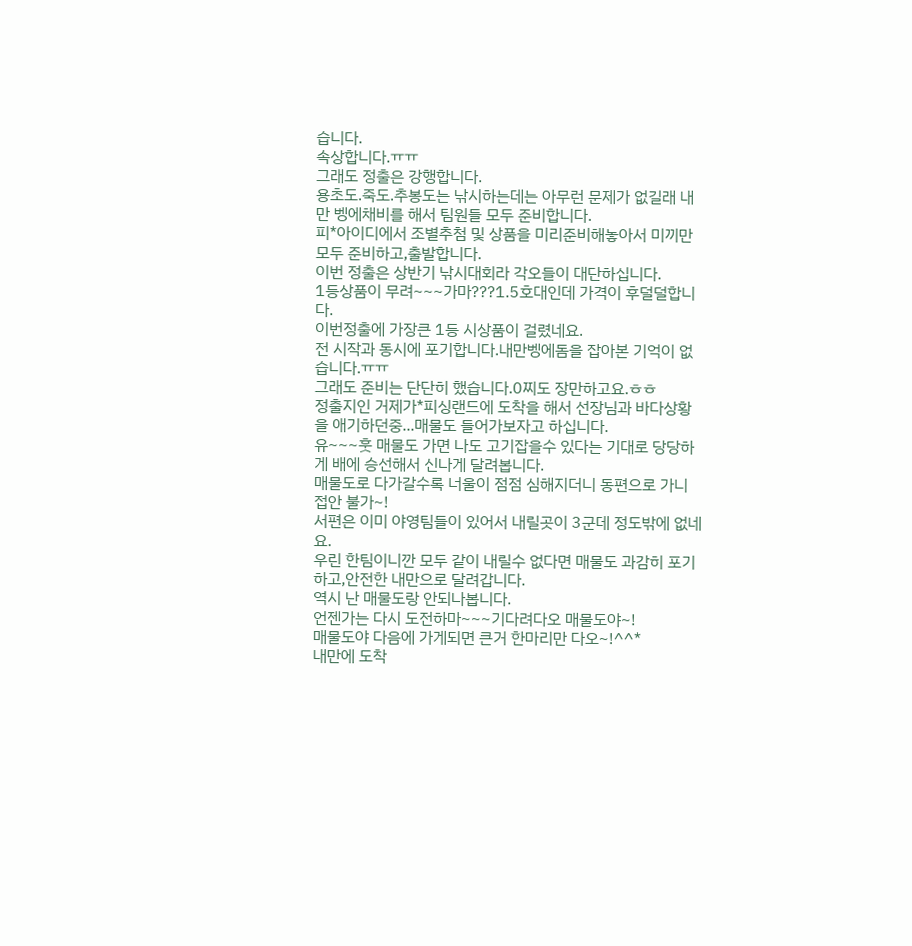습니다.
속상합니다.ㅠㅠ
그래도 정출은 강행합니다.
용초도.죽도.추봉도는 낚시하는데는 아무런 문제가 없길래 내만 벵에채비를 해서 팀원들 모두 준비합니다.
피*아이디에서 조별추첨 및 상품을 미리준비해놓아서 미끼만 모두 준비하고,출발합니다.
이번 정출은 상반기 낚시대회라 각오들이 대단하십니다.
1등상품이 무려~~~가마???1.5호대인데 가격이 후덜덜합니다.
이번정출에 가장큰 1등 시상품이 걸렸네요.
전 시작과 동시에 포기합니다.내만벵에돔을 잡아본 기억이 없습니다.ㅠㅠ
그래도 준비는 단단히 했습니다.0찌도 장만하고요.ㅎㅎ
정출지인 거제가*피싱랜드에 도착을 해서 선장님과 바다상황을 애기하던중...매물도 들어가보자고 하십니다.
유~~~훗 매물도 가면 나도 고기잡을수 있다는 기대로 당당하게 배에 승선해서 신나게 달려봅니다.
매물도로 다가갈수록 너울이 점점 심해지더니 동편으로 가니 접안 불가~!
서편은 이미 야영팀들이 있어서 내릴곳이 3군데 정도밖에 없네요.
우린 한팀이니깐 모두 같이 내릴수 없다면 매물도 과감히 포기하고,안전한 내만으로 달려갑니다.
역시 난 매물도랑 안되나봅니다.
언젠가는 다시 도전하마~~~기다려다오 매물도야~!
매물도야 다음에 가게되면 큰거 한마리만 다오~!^^*
내만에 도착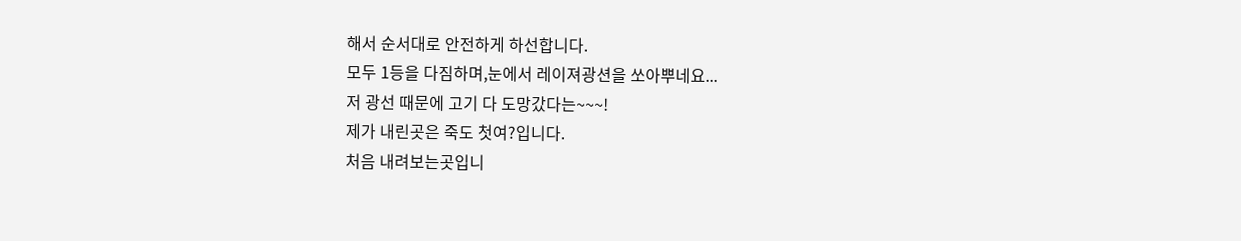해서 순서대로 안전하게 하선합니다.
모두 1등을 다짐하며,눈에서 레이져광션을 쏘아뿌네요...
저 광선 때문에 고기 다 도망갔다는~~~!
제가 내린곳은 죽도 첫여?입니다.
처음 내려보는곳입니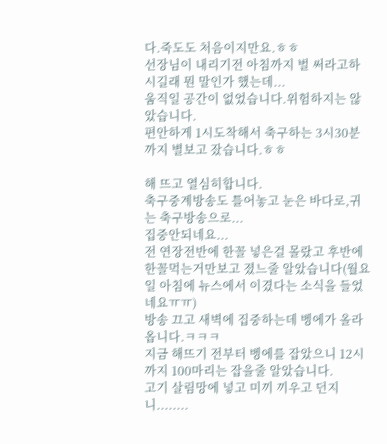다.죽도도 처음이지만요.ㅎㅎ
선장님이 내리기전 아침까지 벌 써라고하시길래 뭔 말인가 했는데...
움직일 공간이 없었습니다.위험하지는 않았습니다.
편안하게 1시도착해서 축구하는 3시30분까지 별보고 잤습니다.ㅎㅎ

해 뜨고 열심히합니다.
축구중계방송도 틀어놓고 눈은 바다로,귀는 축구방송으로...
집중안되네요...
전 연장전반에 한꼴 넣은걸 몰랐고 후반에 한꼴먹는거만보고 졌느줄 알았습니다(월요일 아침에 뉴스에서 이겼다는 소식을 들었네요ㅠㅠ)
방송 끄고 새벽에 집중하는데 벵에가 올라옵니다.ㅋㅋㅋ
지금 해뜨기 전부터 벵에를 잡았으니 12시까지 100마리는 잡을줄 알았습니다.
고기 살림망에 넣고 미끼 끼우고 던지니........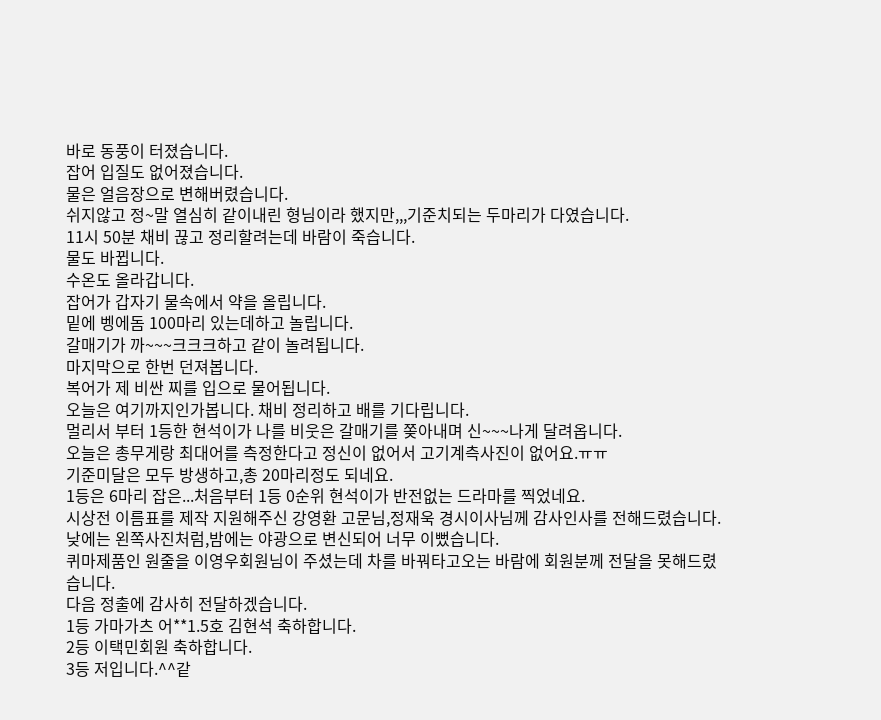바로 동풍이 터졌습니다.
잡어 입질도 없어졌습니다.
물은 얼음장으로 변해버렸습니다.
쉬지않고 정~말 열심히 같이내린 형님이라 했지만,,,기준치되는 두마리가 다였습니다.
11시 50분 채비 끊고 정리할려는데 바람이 죽습니다.
물도 바뀝니다.
수온도 올라갑니다.
잡어가 갑자기 물속에서 약을 올립니다.
밑에 벵에돔 100마리 있는데하고 놀립니다.
갈매기가 까~~~크크크하고 같이 놀려됩니다.
마지막으로 한번 던져봅니다.
복어가 제 비싼 찌를 입으로 물어됩니다.
오늘은 여기까지인가봅니다. 채비 정리하고 배를 기다립니다.
멀리서 부터 1등한 현석이가 나를 비웃은 갈매기를 쫒아내며 신~~~나게 달려옵니다.
오늘은 총무게랑 최대어를 측정한다고 정신이 없어서 고기계측사진이 없어요.ㅠㅠ
기준미달은 모두 방생하고,총 20마리정도 되네요.
1등은 6마리 잡은...처음부터 1등 0순위 현석이가 반전없는 드라마를 찍었네요.
시상전 이름표를 제작 지원해주신 강영환 고문님,정재욱 경시이사님께 감사인사를 전해드렸습니다.
낮에는 왼쪽사진처럼,밤에는 야광으로 변신되어 너무 이뻤습니다.
퀴마제품인 원줄을 이영우회원님이 주셨는데 차를 바꿔타고오는 바람에 회원분께 전달을 못해드렸습니다.
다음 정출에 감사히 전달하겠습니다.
1등 가마가츠 어**1.5호 김현석 축하합니다.
2등 이택민회원 축하합니다.
3등 저입니다.^^같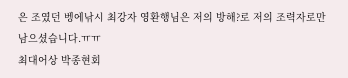은 조였던 벵에낚시 최강자 영환행님은 저의 방해?로 저의 조력자로만 남으셨습니다.ㅠㅠ
최대어상 박종현회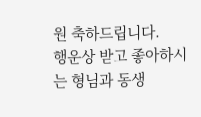원 축하드립니다.
행운상 받고 좋아하시는 형님과 동생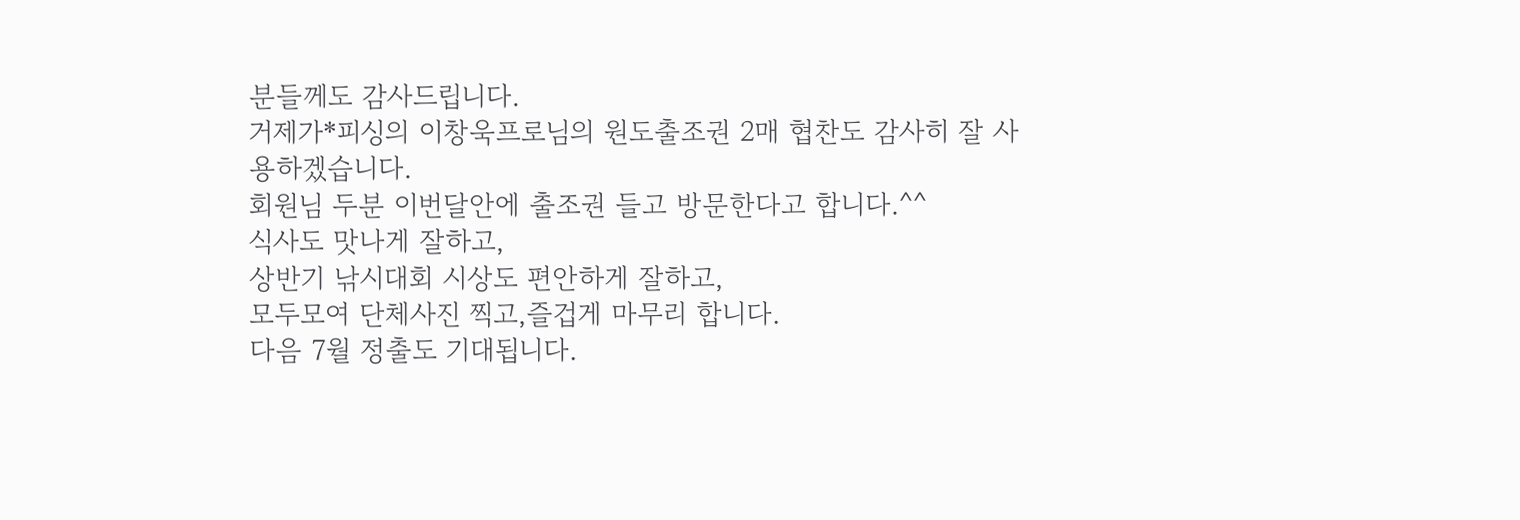분들께도 감사드립니다.
거제가*피싱의 이창욱프로님의 원도출조권 2매 협찬도 감사히 잘 사용하겠습니다.
회원님 두분 이번달안에 출조권 들고 방문한다고 합니다.^^
식사도 맛나게 잘하고,
상반기 낚시대회 시상도 편안하게 잘하고,
모두모여 단체사진 찍고,즐겁게 마무리 합니다.
다음 7월 정출도 기대됩니다.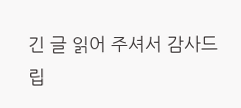긴 글 읽어 주셔서 감사드립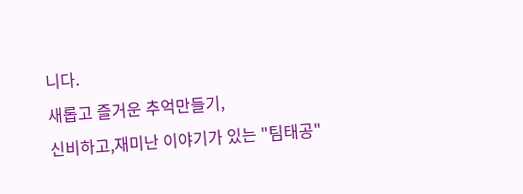니다.
새롭고 즐거운 추억만들기,
신비하고,재미난 이야기가 있는 "팀태공"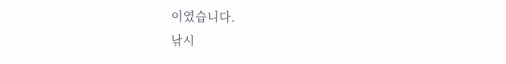이였습니다.
낚시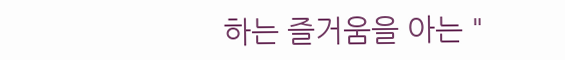하는 즐거움을 아는 "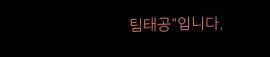팀태공"입니다.